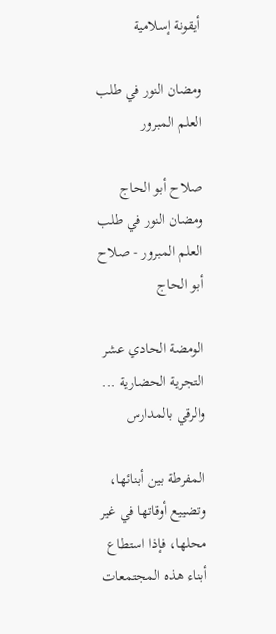أيقونة إسلامية

ومضان النور في طلب العلم المبرور

صلاح أبو الحاج
ومضان النور في طلب العلم المبرور - صلاح أبو الحاج

الومضة الحادي عشر التجرية الحضارية ... والرقي بالمدارس

المفرطة بين أبنائها، وتضييع أوقاتها في غير محلها، فإذا استطاع أبناء هذه المجتمعات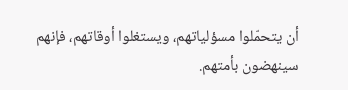أن يتحمّلوا مسؤلياتهم، ويستغلوا أوقاتهم، فإنهم سينهضون بأمتهم.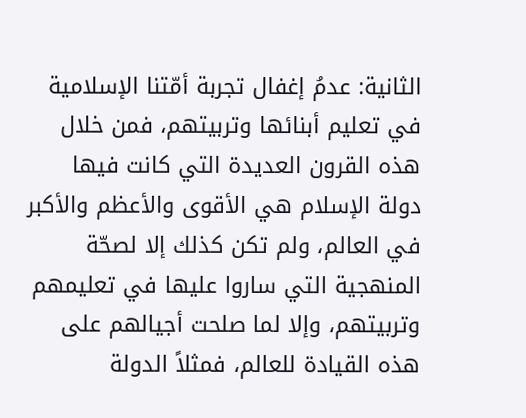الثانية: عدمُ إغفال تجربة أمّتنا الإسلامية في تعليم أبنائها وتربيتهم، فمن خلال هذه القرون العديدة التي كانت فيها دولة الإسلام هي الأقوى والأعظم والأكبر في العالم، ولم تكن كذلك إلا لصحّة المنهجية التي ساروا عليها في تعليمهم وتربيتهم، وإلا لما صلحت أجيالهم على هذه القيادة للعالم، فمثلاً الدولة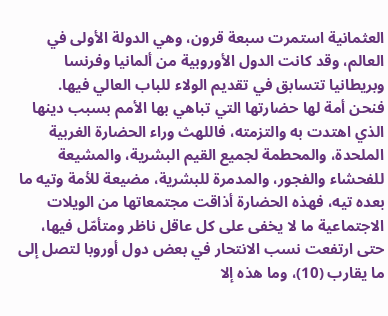العثمانية استمرت سبعة قرون، وهي الدولة الأولى في العالم، وقد كانت الدول الأوروبية من ألمانيا وفرنسا وبريطانيا تتسابق في تقديم الولاء للباب العالي فيها.
فنحن أمة لها حضارتها التي تباهي بها الأمم بسبب دينها الذي اهتدت به والتزمته، فاللهث وراء الحضارة الغربية الملحدة، والمحطمة لجميع القيم البشرية، والمشيعة للفحشاء والفجور، والمدمرة للبشرية، مضيعة للأمة وتيه ما بعده تيه، فهذه الحضارة أذاقت مجتمعاتها من الويلات الاجتماعية ما لا يخفى على كل عاقل ناظر ومتأمّل فيها، حتى ارتفعت نسب الانتحار في بعض دول أوروبا لتصل إلى ما يقارب (10)، وما هذه إلا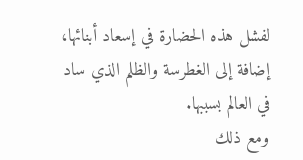لفشل هذه الحضارة في إسعاد أبنائها، إضافة إلى الغطرسة والظلم الذي ساد في العالم بسببها.
ومع ذلك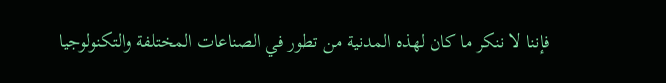فإننا لا ننكر ما كان لهذه المدنية من تطور في الصناعات المختلفة والتكنولوجيا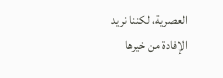العصرية، لكننا نريد الإفادة من خيرها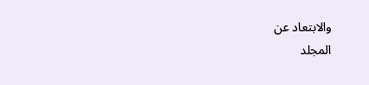والابتعاد عن
المجلد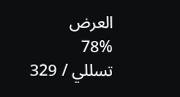العرض
78%
تسللي / 329